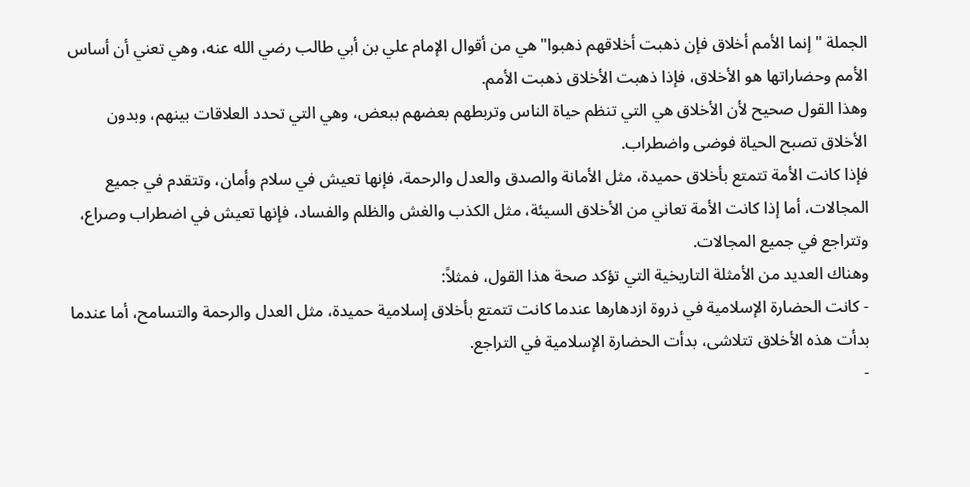الجملة "إنما الأمم أخلاق فإن ذهبت أخلاقهم ذهبوا" هي من أقوال الإمام علي بن أبي طالب رضي الله عنه، وهي تعني أن أساس الأمم وحضاراتها هو الأخلاق، فإذا ذهبت الأخلاق ذهبت الأمم.
وهذا القول صحيح لأن الأخلاق هي التي تنظم حياة الناس وتربطهم بعضهم ببعض، وهي التي تحدد العلاقات بينهم، وبدون الأخلاق تصبح الحياة فوضى واضطراب.
فإذا كانت الأمة تتمتع بأخلاق حميدة، مثل الأمانة والصدق والعدل والرحمة، فإنها تعيش في سلام وأمان، وتتقدم في جميع المجالات، أما إذا كانت الأمة تعاني من الأخلاق السيئة، مثل الكذب والغش والظلم والفساد، فإنها تعيش في اضطراب وصراع، وتتراجع في جميع المجالات.
وهناك العديد من الأمثلة التاريخية التي تؤكد صحة هذا القول، فمثلاً:
- كانت الحضارة الإسلامية في ذروة ازدهارها عندما كانت تتمتع بأخلاق إسلامية حميدة، مثل العدل والرحمة والتسامح، أما عندما بدأت هذه الأخلاق تتلاشى، بدأت الحضارة الإسلامية في التراجع.
-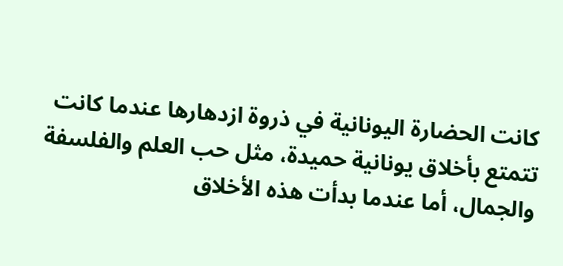كانت الحضارة اليونانية في ذروة ازدهارها عندما كانت تتمتع بأخلاق يونانية حميدة، مثل حب العلم والفلسفة والجمال، أما عندما بدأت هذه الأخلاق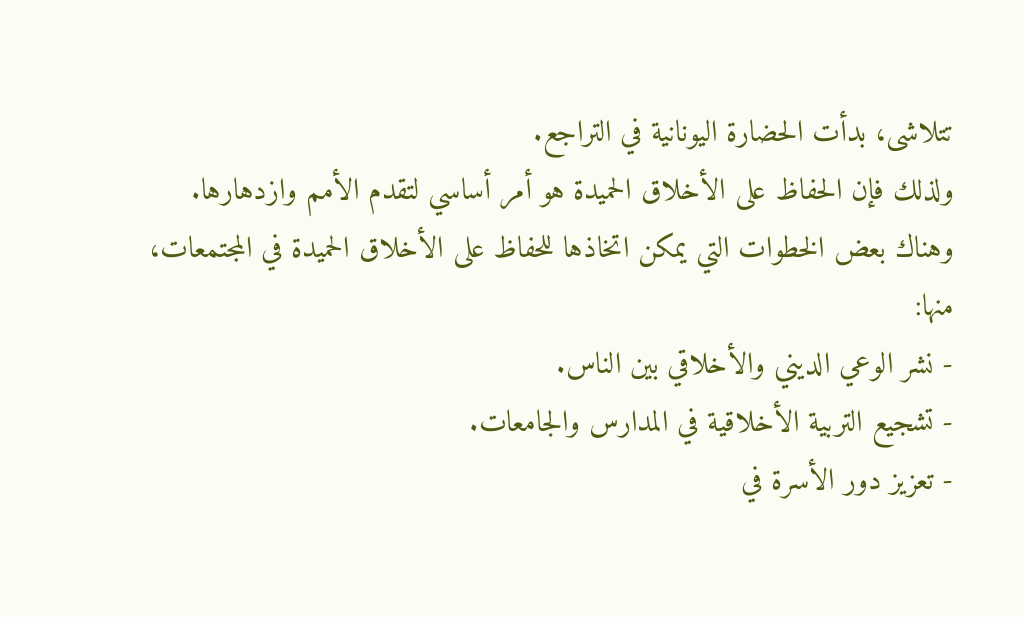تتلاشى، بدأت الحضارة اليونانية في التراجع.
ولذلك فإن الحفاظ على الأخلاق الحميدة هو أمر أساسي لتقدم الأمم وازدهارها.
وهناك بعض الخطوات التي يمكن اتخاذها للحفاظ على الأخلاق الحميدة في المجتمعات، منها:
- نشر الوعي الديني والأخلاقي بين الناس.
- تشجيع التربية الأخلاقية في المدارس والجامعات.
- تعزيز دور الأسرة في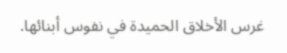غرس الأخلاق الحميدة في نفوس أبنائها.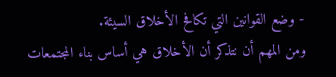- وضع القوانين التي تكافح الأخلاق السيئة.
ومن المهم أن نتذكر أن الأخلاق هي أساس بناء المجتمعات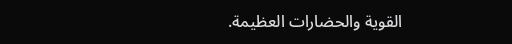القوية والحضارات العظيمة.